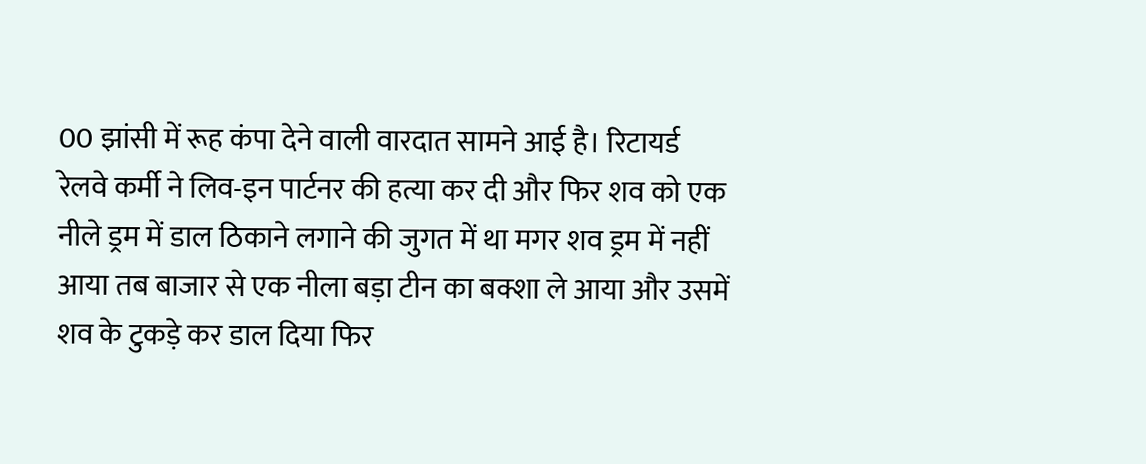00 झांसी में रूह कंपा देने वाली वारदात सामने आई है। रिटायर्ड रेलवे कर्मी ने लिव-इन पार्टनर की हत्या कर दी और फिर शव को एक नीले ड्रम में डाल ठिकाने लगाने की जुगत में था मगर शव ड्रम में नहीं आया तब बाजार से एक नीला बड़ा टीन का बक्शा ले आया और उसमें शव के टुकड़े कर डाल दिया फिर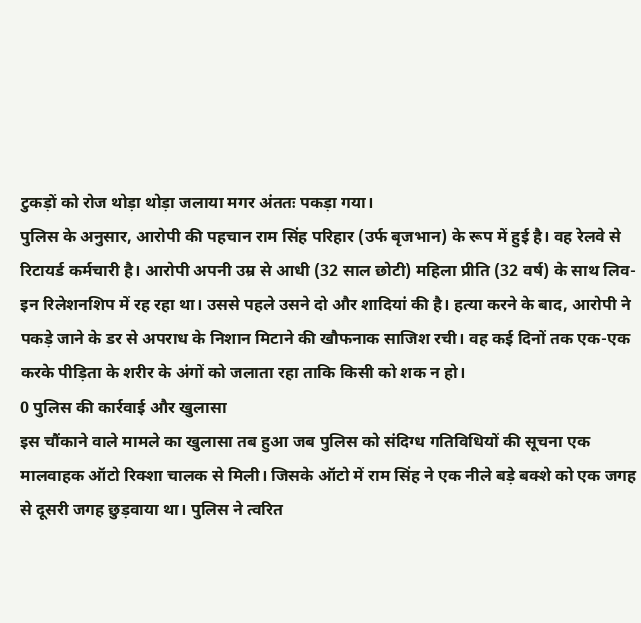टुकड़ों को रोज थोड़ा थोड़ा जलाया मगर अंततः पकड़ा गया।
पुलिस के अनुसार, आरोपी की पहचान राम सिंह परिहार (उर्फ बृजभान) के रूप में हुई है। वह रेलवे से रिटायर्ड कर्मचारी है। आरोपी अपनी उम्र से आधी (32 साल छोटी) महिला प्रीति (32 वर्ष) के साथ लिव-इन रिलेशनशिप में रह रहा था। उससे पहले उसने दो और शादियां की है। हत्या करने के बाद, आरोपी ने पकड़े जाने के डर से अपराध के निशान मिटाने की खौफनाक साजिश रची। वह कई दिनों तक एक-एक करके पीड़िता के शरीर के अंगों को जलाता रहा ताकि किसी को शक न हो।
0 पुलिस की कार्रवाई और खुलासा
इस चौंकाने वाले मामले का खुलासा तब हुआ जब पुलिस को संदिग्ध गतिविधियों की सूचना एक मालवाहक ऑटो रिक्शा चालक से मिली। जिसके ऑटो में राम सिंह ने एक नीले बड़े बक्शे को एक जगह से दूसरी जगह छुड़वाया था। पुलिस ने त्वरित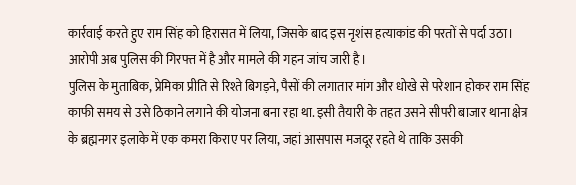कार्रवाई करते हुए राम सिंह को हिरासत में लिया, जिसके बाद इस नृशंस हत्याकांड की परतों से पर्दा उठा।
आरोपी अब पुलिस की गिरफ्त में है और मामले की गहन जांच जारी है।
पुलिस के मुताबिक, प्रेमिका प्रीति से रिश्ते बिगड़ने, पैसों की लगातार मांग और धोखे से परेशान होकर राम सिंह काफी समय से उसे ठिकाने लगाने की योजना बना रहा था. इसी तैयारी के तहत उसने सीपरी बाजार थाना क्षेत्र के ब्रह्मनगर इलाके में एक कमरा किराए पर लिया, जहां आसपास मजदूर रहते थे ताकि उसकी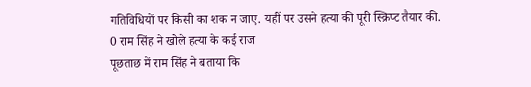गतिविधियों पर किसी का शक न जाए. यहीं पर उसने हत्या की पूरी स्क्रिप्ट तैयार की.
0 राम सिंह ने खोले हत्या के कई राज
पूछताछ में राम सिंह ने बताया कि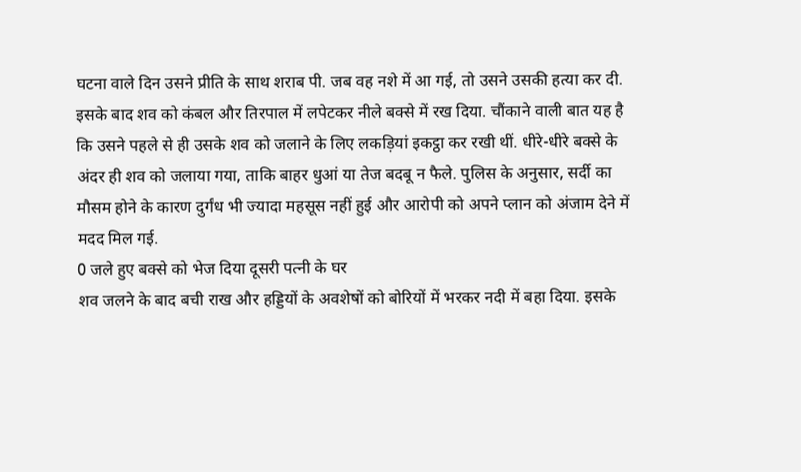घटना वाले दिन उसने प्रीति के साथ शराब पी. जब वह नशे में आ गई, तो उसने उसकी हत्या कर दी. इसके बाद शव को कंबल और तिरपाल में लपेटकर नीले बक्से में रख दिया. चौंकाने वाली बात यह है कि उसने पहले से ही उसके शव को जलाने के लिए लकड़ियां इकट्ठा कर रखी थीं. धीरे-धीरे बक्से के अंदर ही शव को जलाया गया, ताकि बाहर धुआं या तेज बदबू न फैले. पुलिस के अनुसार, सर्दी का मौसम होने के कारण दुर्गंध भी ज्यादा महसूस नहीं हुई और आरोपी को अपने प्लान को अंजाम देने में मदद मिल गई.
0 जले हुए बक्से को भेज दिया दूसरी पत्नी के घर
शव जलने के बाद बची राख और हड्डियों के अवशेषों को बोरियों में भरकर नदी में बहा दिया. इसके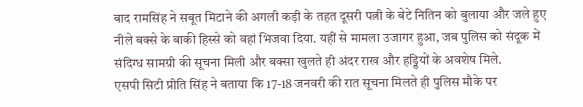बाद रामसिंह ने सबूत मिटाने की अगली कड़ी के तहत दूसरी पत्नी के बेटे नितिन को बुलाया और जले हुए नीले बक्से के बाकी हिस्से को वहां भिजवा दिया. यहीं से मामला उजागर हुआ, जब पुलिस को संदूक में संदिग्ध सामग्री की सूचना मिली और बक्सा खुलते ही अंदर राख और हड्डियों के अवशेष मिले.
एसपी सिटी प्रीति सिंह ने बताया कि 17-18 जनवरी की रात सूचना मिलते ही पुलिस मौके पर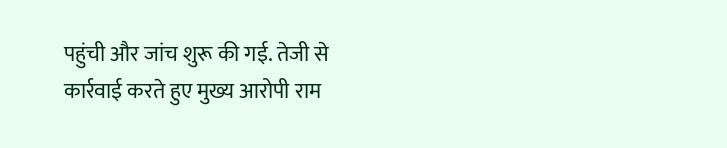पहुंची और जांच शुरू की गई. तेजी से कार्रवाई करते हुए मुख्य आरोपी राम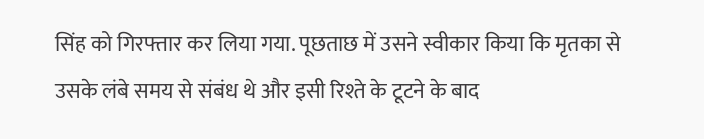सिंह को गिरफ्तार कर लिया गया. पूछताछ में उसने स्वीकार किया कि मृतका से उसके लंबे समय से संबंध थे और इसी रिश्ते के टूटने के बाद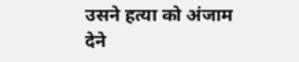उसने हत्या को अंजाम देने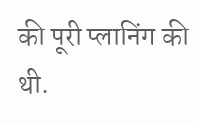की पूरी प्लानिंग की थी.